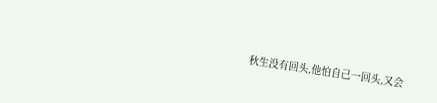秋生没有回头,他怕自己一回头,又会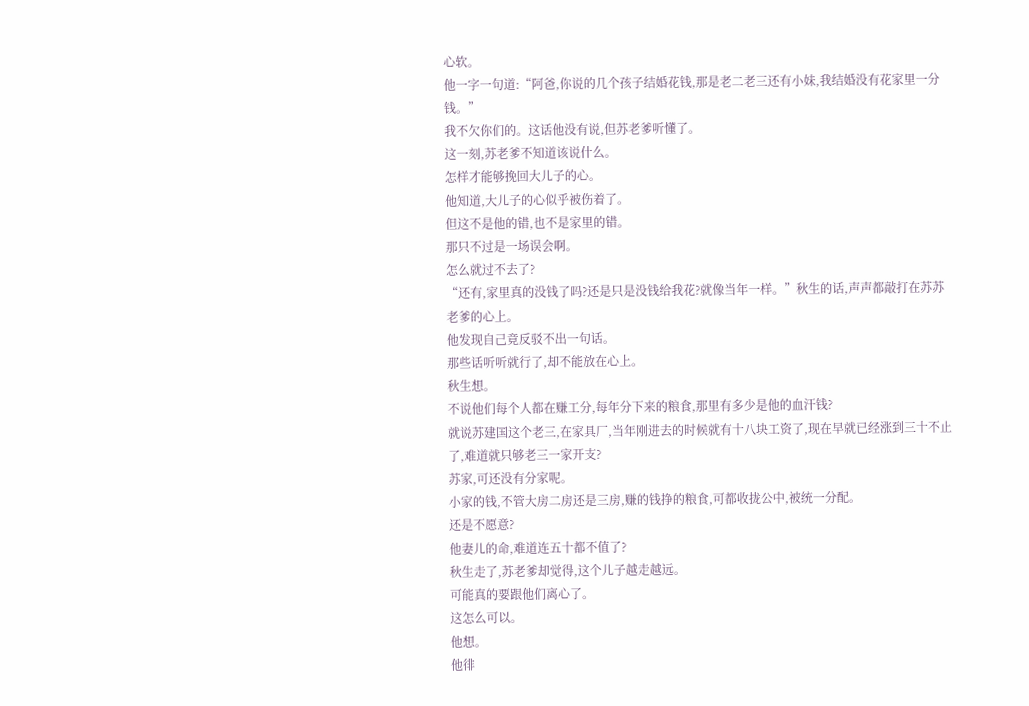心软。
他一字一句道:“阿爸,你说的几个孩子结婚花钱,那是老二老三还有小妹,我结婚没有花家里一分钱。”
我不欠你们的。这话他没有说,但苏老爹听懂了。
这一刻,苏老爹不知道该说什么。
怎样才能够挽回大儿子的心。
他知道,大儿子的心似乎被伤着了。
但这不是他的错,也不是家里的错。
那只不过是一场误会啊。
怎么就过不去了?
“还有,家里真的没钱了吗?还是只是没钱给我花?就像当年一样。”秋生的话,声声都敲打在苏苏老爹的心上。
他发现自己竟反驳不出一句话。
那些话听听就行了,却不能放在心上。
秋生想。
不说他们每个人都在赚工分,每年分下来的粮食,那里有多少是他的血汗钱?
就说苏建国这个老三,在家具厂,当年刚进去的时候就有十八块工资了,现在早就已经涨到三十不止了,难道就只够老三一家开支?
苏家,可还没有分家呢。
小家的钱,不管大房二房还是三房,赚的钱挣的粮食,可都收拢公中,被统一分配。
还是不愿意?
他妻儿的命,难道连五十都不值了?
秋生走了,苏老爹却觉得,这个儿子越走越远。
可能真的要跟他们离心了。
这怎么可以。
他想。
他徘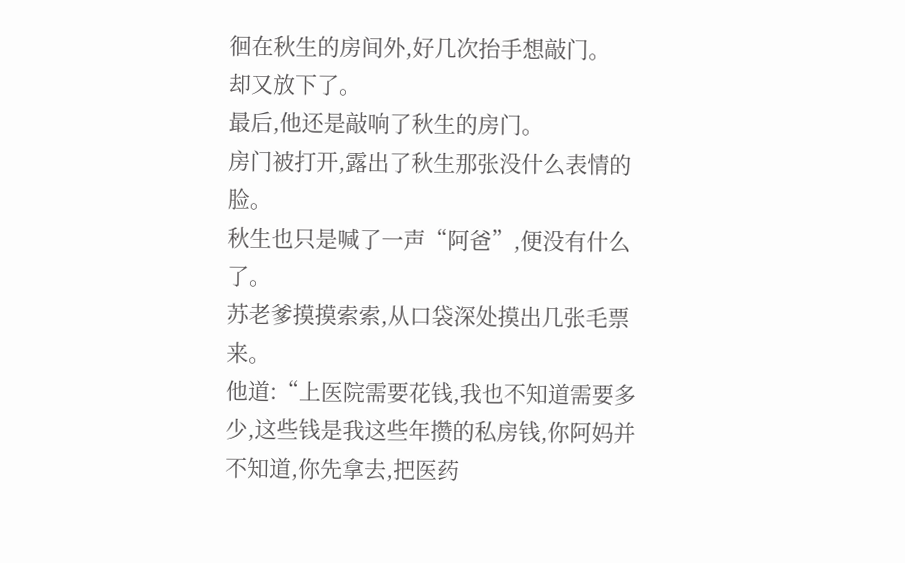徊在秋生的房间外,好几次抬手想敲门。
却又放下了。
最后,他还是敲响了秋生的房门。
房门被打开,露出了秋生那张没什么表情的脸。
秋生也只是喊了一声“阿爸”,便没有什么了。
苏老爹摸摸索索,从口袋深处摸出几张毛票来。
他道:“上医院需要花钱,我也不知道需要多少,这些钱是我这些年攒的私房钱,你阿妈并不知道,你先拿去,把医药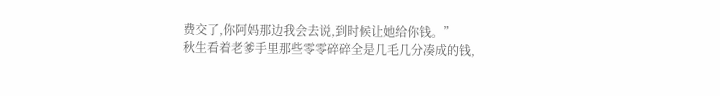费交了,你阿妈那边我会去说,到时候让她给你钱。”
秋生看着老爹手里那些零零碎碎全是几毛几分凑成的钱,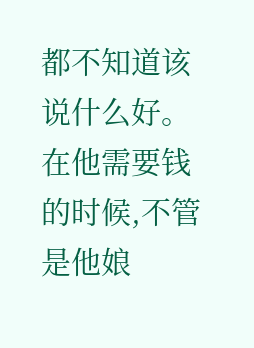都不知道该说什么好。
在他需要钱的时候,不管是他娘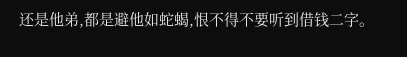还是他弟,都是避他如蛇蝎,恨不得不要听到借钱二字。